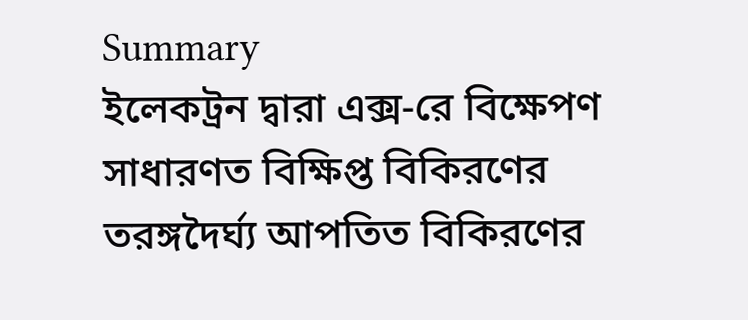Summary
ইলেকট্রন দ্বারা এক্স-রে বিক্ষেপণ সাধারণত বিক্ষিপ্ত বিকিরণের তরঙ্গদৈর্ঘ্য আপতিত বিকিরণের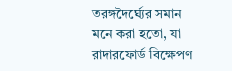তরঙ্গদৈর্ঘ্যের সমান মনে করা হতো, যা রাদারফোর্ড বিক্ষেপণ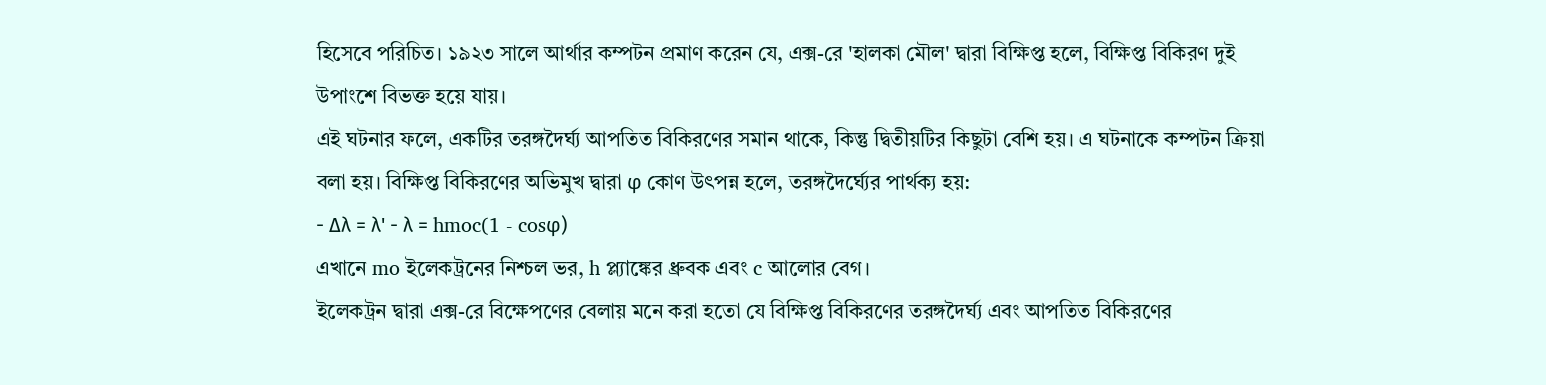হিসেবে পরিচিত। ১৯২৩ সালে আর্থার কম্পটন প্রমাণ করেন যে, এক্স-রে 'হালকা মৌল' দ্বারা বিক্ষিপ্ত হলে, বিক্ষিপ্ত বিকিরণ দুই উপাংশে বিভক্ত হয়ে যায়।
এই ঘটনার ফলে, একটির তরঙ্গদৈর্ঘ্য আপতিত বিকিরণের সমান থাকে, কিন্তু দ্বিতীয়টির কিছুটা বেশি হয়। এ ঘটনাকে কম্পটন ক্রিয়া বলা হয়। বিক্ষিপ্ত বিকিরণের অভিমুখ দ্বারা φ কোণ উৎপন্ন হলে, তরঙ্গদৈর্ঘ্যের পার্থক্য হয়:
- ∆λ = λ' - λ = hmoc(1 - cosφ)
এখানে mo ইলেকট্রনের নিশ্চল ভর, h প্ল্যাঙ্কের ধ্রুবক এবং c আলোর বেগ।
ইলেকট্রন দ্বারা এক্স-রে বিক্ষেপণের বেলায় মনে করা হতো যে বিক্ষিপ্ত বিকিরণের তরঙ্গদৈর্ঘ্য এবং আপতিত বিকিরণের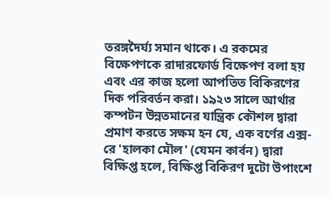তরঙ্গদৈর্ঘ্য সমান থাকে। এ রকমের বিক্ষেপণকে রাদারফোর্ড বিক্ষেপণ বলা হয় এবং এর কাজ হলো আপতিত বিকিরণের দিক পরিবর্তন করা। ১৯২৩ সালে আর্থার কম্পটন উন্নতমানের যান্ত্রিক কৌশল দ্বারা প্রমাণ করতে সক্ষম হন যে, এক বর্ণের এক্স-রে 'হালকা মৌল' (যেমন কার্বন) দ্বারা বিক্ষিপ্ত হলে, বিক্ষিপ্ত বিকিরণ দুটো উপাংশে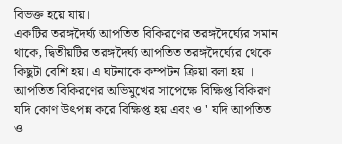বিভক্ত হয়ে যায়।
একটির তরঙ্গদৈর্ঘ্য আপতিত বিকিরণের তরঙ্গদৈর্ঘ্যের সমান থাকে, দ্বিতীয়টির তরঙ্গদৈর্ঘ্য আপতিত তরঙ্গদৈর্ঘ্যের থেকে কিছুটা বেশি হয়। এ ঘটনাকে কম্পটন ক্রিয়া বলা হয় । আপতিত বিকিরণের অভিমুখের সাপেক্ষে বিক্ষিপ্ত বিকিরণ যদি কোণ উৎপন্ন করে বিক্ষিপ্ত হয় এবং ও ' যদি আপতিত ও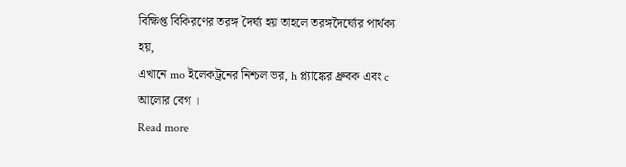বিক্ষিপ্ত বিকিরণের তরঙ্গ দৈর্ঘ্য হয় তাহলে তরঙ্গদৈর্ঘ্যের পার্থক্য হয়,
এখানে mo ইলেকট্রনের নিশ্চল ভর, h প্ল্যাঙ্কের ধ্রুবক এবং c আলোর বেগ ।
Read more